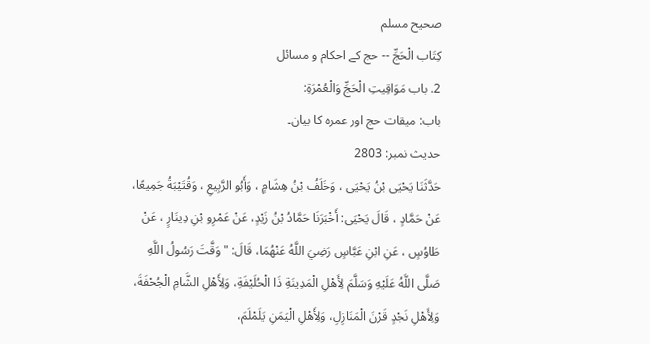صحيح مسلم
كِتَاب الْحَجِّ -- حج کے احکام و مسائل
2. باب مَوَاقِيتِ الْحَجِّ وَالْعُمْرَةِ:
باب: میقات حج اور عمرہ کا بیان۔
حدیث نمبر: 2803
حَدَّثَنَا يَحْيَى بْنُ يَحْيَى ، وَخَلَفُ بْنُ هِشَامٍ ، وَأَبُو الرَّبِيعِ ، وَقُتَيْبَةُ جَمِيعًا، عَنْ حَمَّادٍ ، قَالَ يَحْيَى: أَخْبَرَنَا حَمَّادُ بْنُ زَيْدٍ، عَنْ عَمْرِو بْنِ دِينَارٍ ، عَنْ طَاوُسٍ ، عَنِ ابْنِ عَبَّاسٍ رَضِيَ اللَّهُ عَنْهُمَا، قَالَ: " وَقَّتَ رَسُولُ اللَّهِ صَلَّى اللَّهُ عَلَيْهِ وَسَلَّمَ لِأَهْلِ الْمَدِينَةِ ذَا الْحُلَيْفَةِ، وَلِأَهْلِ الشَّامِ الْجُحْفَةَ، وَلِأَهْلِ نَجْدٍ قَرْنَ الْمَنَازِلِ، وَلِأَهْلِ الْيَمَنِ يَلَمْلَمَ،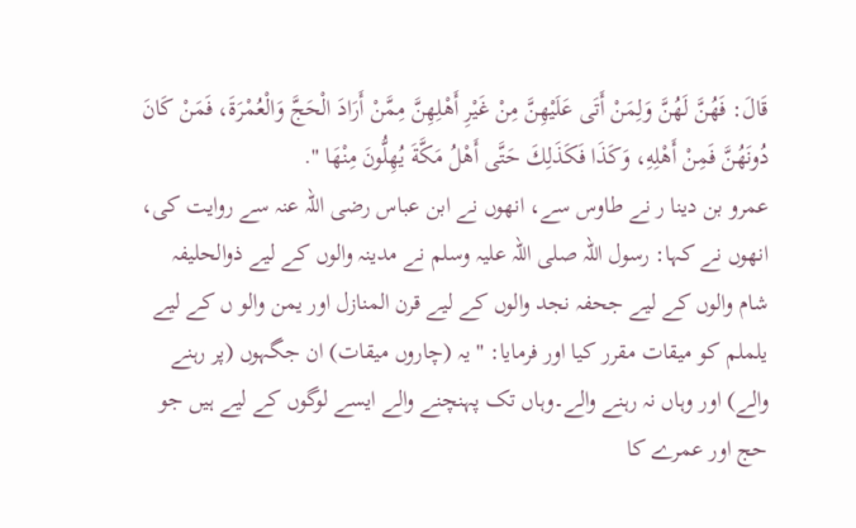قَالَ: فَهُنَّ لَهُنَّ وَلِمَنْ أَتَى عَلَيْهِنَّ مِنْ غَيْرِ أَهْلِهِنَّ مِمَّنْ أَرَادَ الْحَجَّ وَالْعُمْرَةَ، فَمَنْ كَانَ دُونَهُنَّ فَمِنْ أَهْلِهِ، وَكَذَا فَكَذَلِكَ حَتَّى أَهْلُ مَكَّةَ يُهِلُّونَ مِنْهَا ".
عمرو بن دینا ر نے طاوس سے، انھوں نے ابن عباس رضی اللہ عنہ سے روایت کی، انھوں نے کہا: رسول اللہ صلی اللہ علیہ وسلم نے مدینہ والوں کے لیے ذوالحلیفہ شام والوں کے لیے جحفہ نجد والوں کے لیے قرن المنازل اور یمن والو ں کے لیے یلملم کو میقات مقرر کیا اور فرمایا: "یہ (چاروں میقات) ان جگہوں (پر رہنے والے) اور وہاں نہ رہنے والے۔وہاں تک پہنچنے والے ایسے لوگوں کے لیے ہیں جو حج اور عمرے کا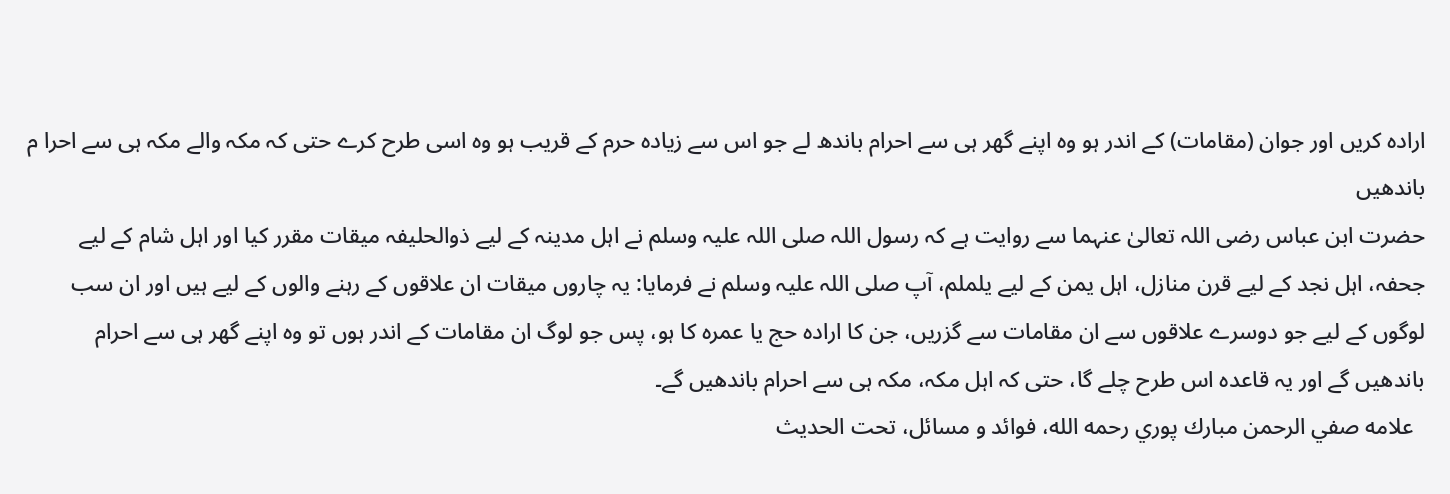ارادہ کریں اور جوان (مقامات) کے اندر ہو وہ اپنے گھر ہی سے احرام باندھ لے جو اس سے زیادہ حرم کے قریب ہو وہ اسی طرح کرے حتی کہ مکہ والے مکہ ہی سے احرا م باندھیں
حضرت ابن عباس رضی اللہ تعالیٰ عنہما سے روایت ہے کہ رسول اللہ صلی اللہ علیہ وسلم نے اہل مدینہ کے لیے ذوالحلیفہ میقات مقرر کیا اور اہل شام کے لیے جحفہ، اہل نجد کے لیے قرن منازل، اہل یمن کے لیے يلملم، آپ صلی اللہ علیہ وسلم نے فرمایا: یہ چاروں میقات ان علاقوں کے رہنے والوں کے لیے ہیں اور ان سب لوگوں کے لیے جو دوسرے علاقوں سے ان مقامات سے گزریں، جن کا ارادہ حج یا عمرہ کا ہو، پس جو لوگ ان مقامات کے اندر ہوں تو وہ اپنے گھر ہی سے احرام باندھیں گے اور یہ قاعدہ اس طرح چلے گا، حتی کہ اہل مکہ، مکہ ہی سے احرام باندھیں گے۔
  علامه صفي الرحمن مبارك پوري رحمه الله، فوائد و مسائل، تحت الحديث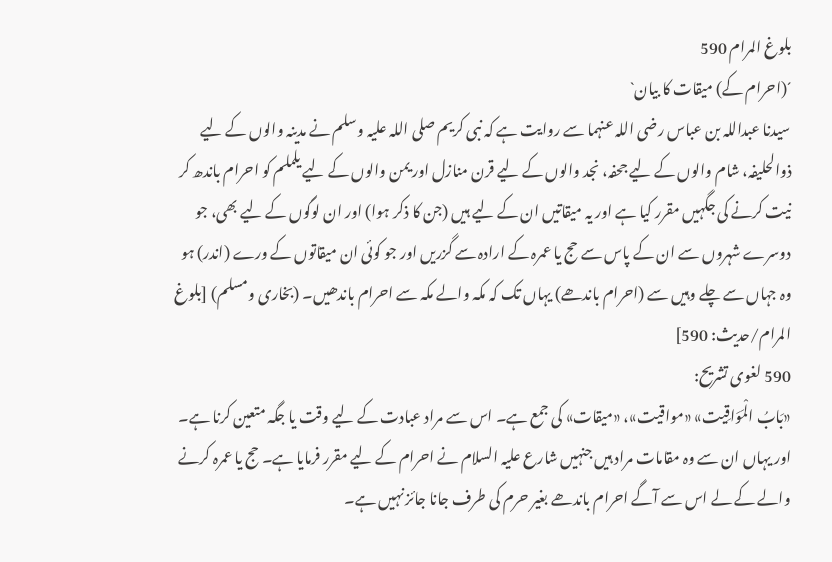بلوغ المرام 590
´(احرام کے) میقات کا بیان`
سیدنا عبداللہ بن عباس رضی اللہ عنہما سے روایت ہے کہ نبی کریم صلی اللہ علیہ وسلم نے مدینہ والوں کے لیے ذوالحلیفہ، شام والوں کے لیے جحفہ، نجد والوں کے لیے قرن منازل اور یمن والوں کے لیے یلملم کو احرام باندھ کر نیت کرنے کی جگہیں مقرر کیا ہے اور یہ میقاتیں ان کے لیے ہیں (جن کا ذکر ہوا) اور ان لوگوں کے لیے بھی، جو دوسرے شہروں سے ان کے پاس سے حج یا عمرہ کے ارادہ سے گزریں اور جو کوئی ان میقاتوں کے ورے (اندر) ہو وہ جہاں سے چلے وہیں سے (احرام باندھے) یہاں تک کہ مکہ والے مکہ سے احرام باندھیں۔ (بخاری ومسلم) [بلوغ المرام/حدیث: 590]
590 لغوی تشریح:
«بَابُ الْمَوَاقِيت» «مواقيت»، «ميقات» کی جمع ہے۔ اس سے مراد عبادت کے لیے وقت یا جگہ متعین کرنا ہے۔ اور یہاں ان سے وہ مقامات مراد ہیں جنہیں شارع علیہ السلام نے احرام کے لیے مقرر فرمایا ہے۔ حج یا عمرہ کرنے والے کے لے اس سے آگے احرام باندھے بغیر حرم کی طرف جانا جائز نہیں ہے۔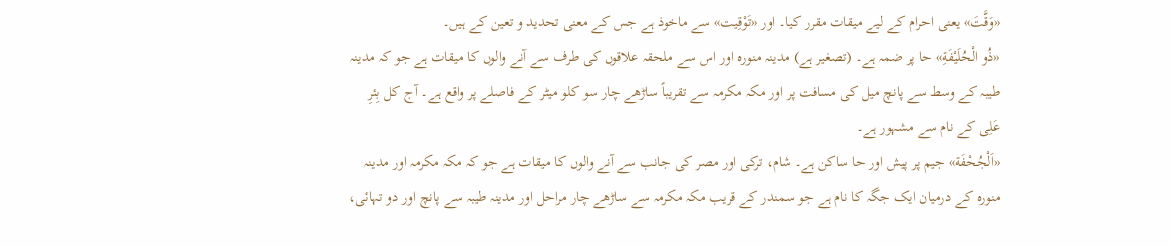«وَقَّتَ» یعنی احرام کے لیے میقات مقرر کیا۔ اور «تَوْقِيت» سے ماخوذ ہے جس کے معنی تحدید و تعین کے ہیں۔
«ذُو الْحُلَيْفَةِ» حا پر ضمہ ہے۔ (تصغیر ہے) مدینہ منورہ اور اس سے ملحقہ علاقوں کی طرف سے آنے والوں کا میقات ہے جو کہ مدینہ طیبہ کے وسط سے پانچ میل کی مسافت پر اور مکہ مکرمہ سے تقریباً ساڑھے چار سو کلو میٹر کے فاصلے پر واقع ہے۔ آج کل بِئرِ عَلِی کے نام سے مشہور ہے۔
«اَلْجُحْفَة» جیم پر پیش اور حا ساکن ہے۔ شام، ترکی اور مصر کی جانب سے آنے والوں کا میقات ہے جو کہ مکہ مکرمہ اور مدینہ منورہ کے درمیان ایک جگہ کا نام ہے جو سمندر کے قریب مکہ مکرمہ سے ساڑھے چار مراحل اور مدینہ طیبہ سے پانچ اور دو تہائی،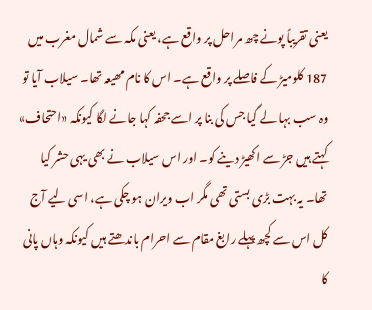یعنی تقریباً پونے چھ مراحل پر واقع ہے، یعنی مکہ سے شمال مغرب میں 187 کلومیڑ کے فاصلے پر واقع ہے۔ اس کا نام مھیعہ تھا۔ سیلاب آیا تو وہ سب بہا لے گیا جس کی بنا پر اسے جحفہ کہا جانے لگا کیونکہ «احتحاف» کہتے ہیں جڑ سے اکھیڑ دینے کو۔ اور اس سیلاب نے بھی یہی حشر کیا تھا۔ یہ بہت بڑی بستی تھی مگر اب ویران ہو چکی ہے، اسی لیے آج کل اس سے کچھ پہلے رابغ مقام سے احرام باندھتے ہیں کیونکہ وہاں پانی کا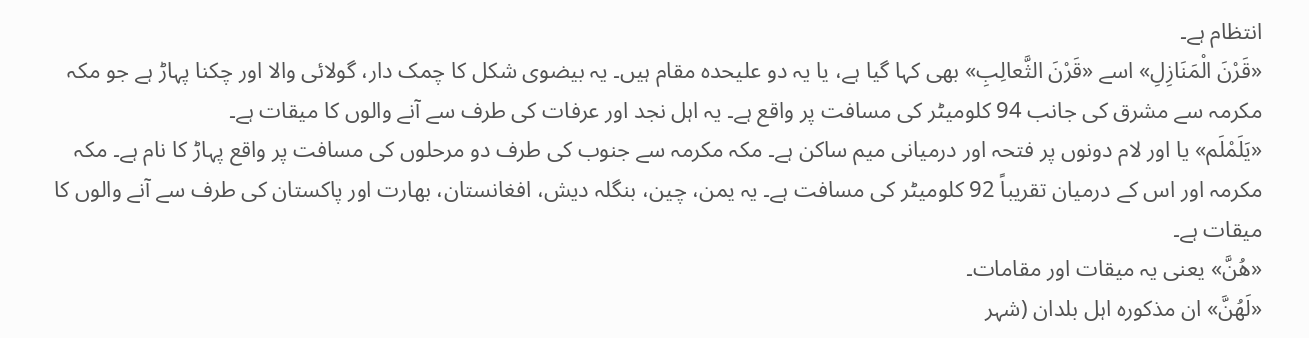انتظام ہے۔
«قَرْنَ الْمَنَازِلِ» اسے «قَرْنَ الثَّعالِبِ» بھی کہا گیا ہے، یا یہ دو علیحدہ مقام ہیں۔ یہ بیضوی شکل کا چمک دار، گولائی والا اور چکنا پہاڑ ہے جو مکہ مکرمہ سے مشرق کی جانب 94 کلومیٹر کی مسافت پر واقع ہے۔ یہ اہل نجد اور عرفات کی طرف سے آنے والوں کا میقات ہے۔
«يَلَمْلَم» یا اور لام دونوں پر فتحہ اور درمیانی میم ساکن ہے۔ مکہ مکرمہ سے جنوب کی طرف دو مرحلوں کی مسافت پر واقع پہاڑ کا نام ہے۔ مکہ مکرمہ اور اس کے درمیان تقریباً 92 کلومیٹر کی مسافت ہے۔ یہ یمن، چین، بنگلہ دیش، افغانستان، بھارت اور پاکستان کی طرف سے آنے والوں کا میقات ہے۔
«هُنَّ» یعنی یہ میقات اور مقامات۔
«لَهُنَّ» ان مذکورہ اہل بلدان (شہر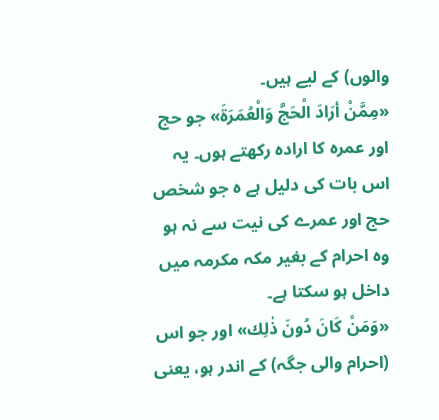والوں) کے لیے ہیں۔
«مِمَّنْ أرَادَ الْحَجَّ وَالْعُمَرَةَ» جو حج اور عمرہ کا ارادہ رکھتے ہوں۔ یہ اس بات کی دلیل ہے ہ جو شخص حج اور عمرے کی نیت سے نہ ہو وہ احرام کے بغیر مکہ مکرمہ میں داخل ہو سکتا ہے۔
«وَمَنْ كَانَ دُونَ ذٰلِك» اور جو اس (احرام والی جگہ) کے اندر ہو، یعنی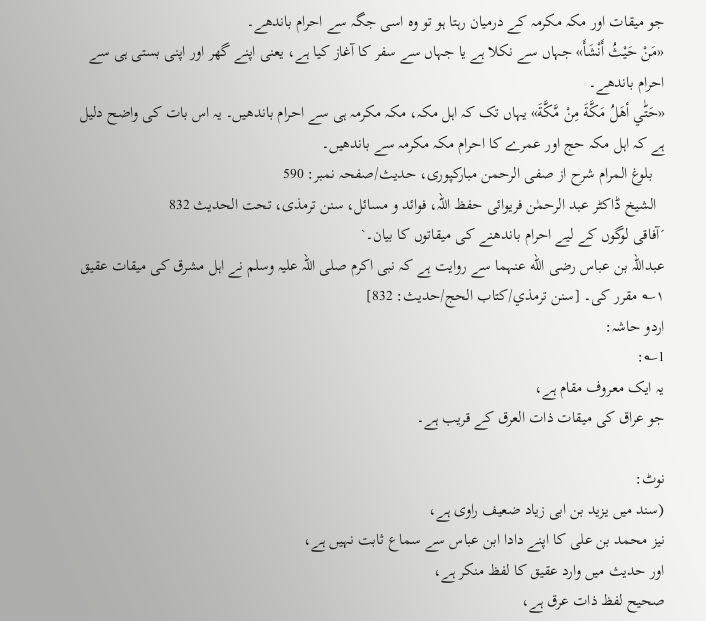جو میقات اور مکہ مکرمہ کے درمیان رہتا ہو تو وہ اسی جگہ سے احرام باندھے۔
«مَنْ حَيْثُ أَنْشَأَ» جہاں سے نکلا ہے یا جہاں سے سفر کا آغاز کیا ہے، یعنی اپنے گھر اور اپنی بستی ہی سے احرام باندھے۔
«حَتّٰي أهَلُ مَكَّةَ مِنْ مَّكَّةَ» یہاں تک کہ اہل مکہ، مکہ مکرمہ ہی سے احرام باندھیں۔ یہ اس بات کی واضح دلیل ہے کہ اہل مکہ حج اور عمرے کا احرام مکہ مکرمہ سے باندھیں۔
   بلوغ المرام شرح از صفی الرحمن مبارکپوری، حدیث/صفحہ نمبر: 590
  الشیخ ڈاکٹر عبد الرحمٰن فریوائی حفظ اللہ، فوائد و مسائل، سنن ترمذی، تحت الحديث 832
´آفاقی لوگوں کے لیے احرام باندھنے کی میقاتوں کا بیان۔`
عبداللہ بن عباس رضی الله عنہما سے روایت ہے کہ نبی اکرم صلی اللہ علیہ وسلم نے اہل مشرق کی میقات عقیق ۱؎ مقرر کی۔ [سنن ترمذي/كتاب الحج/حدیث: 832]
اردو حاشہ:
1؎:
یہ ایک معروف مقام ہے،
جو عراق کی میقات ذات العرق کے قریب ہے۔

نوٹ:
(سند میں یزید بن ابی زیاد ضعیف راوی ہے،
نیز محمد بن علی کا اپنے دادا ابن عباس سے سماع ثابت نہیں ہے،
اور حدیث میں وارد عقیق کا لفظ منکر ہے،
صحیح لفظ ذات عرق ہے،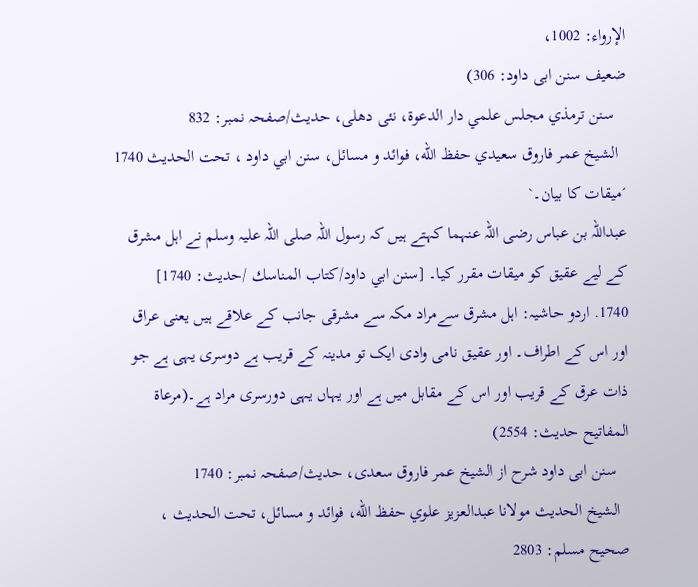الإرواء: 1002،
ضعیف سنن ابی داود: 306)
   سنن ترمذي مجلس علمي دار الدعوة، نئى دهلى، حدیث/صفحہ نمبر: 832
  الشيخ عمر فاروق سعيدي حفظ الله، فوائد و مسائل، سنن ابي داود ، تحت الحديث 1740
´میقات کا بیان۔`
عبداللہ بن عباس رضی اللہ عنہما کہتے ہیں کہ رسول اللہ صلی اللہ علیہ وسلم نے اہل مشرق کے لیے عقیق کو میقات مقرر کیا۔ [سنن ابي داود/كتاب المناسك /حدیث: 1740]
1740. اردو حاشیہ: اہل مشرق سےمراد مکہ سے مشرقی جانب کے علاقے ہیں یعنی عراق اور اس کے اطراف۔ اور عقیق نامی وادی ایک تو مدینہ کے قریب ہے دوسری یہی ہے جو ذات عرق کے قریب اور اس کے مقابل میں ہے اور یہاں یہی دورسری مراد ہے۔(مرعاۃ المفاتیح حدیث: 2554)
   سنن ابی داود شرح از الشیخ عمر فاروق سعدی، حدیث/صفحہ نمبر: 1740
  الشيخ الحديث مولانا عبدالعزيز علوي حفظ الله، فوائد و مسائل، تحت الحديث ، صحيح مسلم: 2803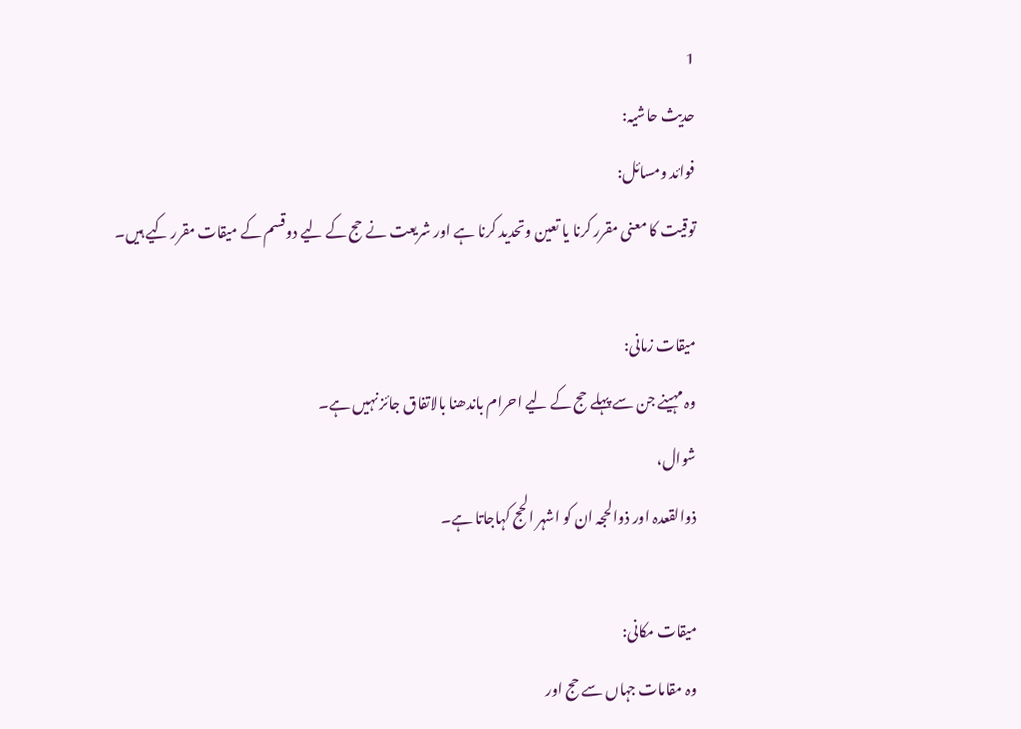1
حدیث حاشیہ:
فوائد ومسائل:
توقیت کا معنی مقرر کرنا یا تعین وتحدید کرنا ہے اور شریعت نے حج کے لیے دوقسم کے میقات مقرر کیے ہیں۔

میقات زمانی:
وہ مہینے جن سے پہلے حج کے لیے احرام باندھنا بالاتفاق جائز نہیں ہے۔
شوال،
ذوالقعدہ اور ذوالحجہ ان کو اشہر الحج کہاجاتا ہے۔

میقات مکانی:
وہ مقامات جہاں سے حج اور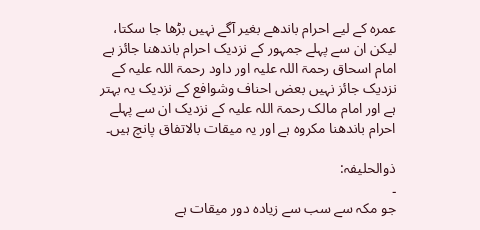عمرہ کے لیے احرام باندھے بغیر آگے نہیں بڑھا جا سکتا،
لیکن ان سے پہلے جمہور کے نزدیک احرام باندھنا جائز ہے امام اسحاق رحمۃ اللہ علیہ اور داود رحمۃ اللہ علیہ کے نزدیک جائز نہیں بعض احناف وشوافع کے نزدیک یہ بہتر ہے اور امام مالک رحمۃ اللہ علیہ کے نزدیک ان سے پہلے احرام باندھنا مکروہ ہے اور یہ میقات بالاتفاق پانچ ہیں۔

ذوالحلیفہ:
۔
جو مکہ سے سب سے زیادہ دور میقات ہے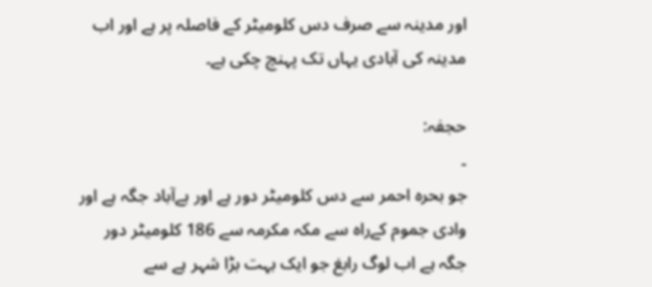اور مدینہ سے صرف دس کلومیٹر کے فاصلہ پر ہے اور اب مدینہ کی آبادی یہاں تک پہنچ چکی ہے۔

حجفہ:
۔
جو بحرہ احمر سے دس کلومیٹر دور ہے اور بےآباد جگہ ہے اور وادی جموم کےراہ سے مکہ مکرمہ سے 186 کلومیٹر دور جگہ ہے اب لوگ رابغ جو ایک بہت بڑا شہر ہے سے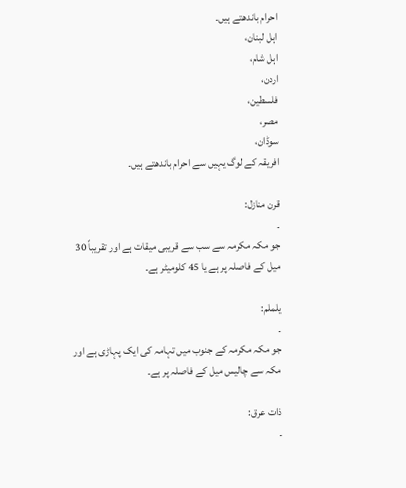احرام باندھتے ہیں۔
اہل لبنان،
اہل شام،
اردن،
فلسطین،
مصر،
سوڈان،
افریقہ کے لوگ یہیں سے احرام باندھتے ہیں۔

قرن منازل:
۔
جو مکہ مکرمہ سے سب سے قریبی میقات ہے اور تقریباً 30 میل کے فاصلہ پر ہے یا 45 کلومیٹر ہے۔

یلملم:
۔
جو مکہ مکرمہ کے جنوب میں تہامہ کی ایک پہاڑی ہے اور مکہ سے چالیس میل کے فاصلہ پر ہے۔

ذات عرق:
۔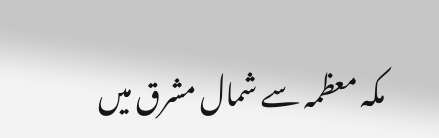مکہ معظمہ سے شمال مشرق میں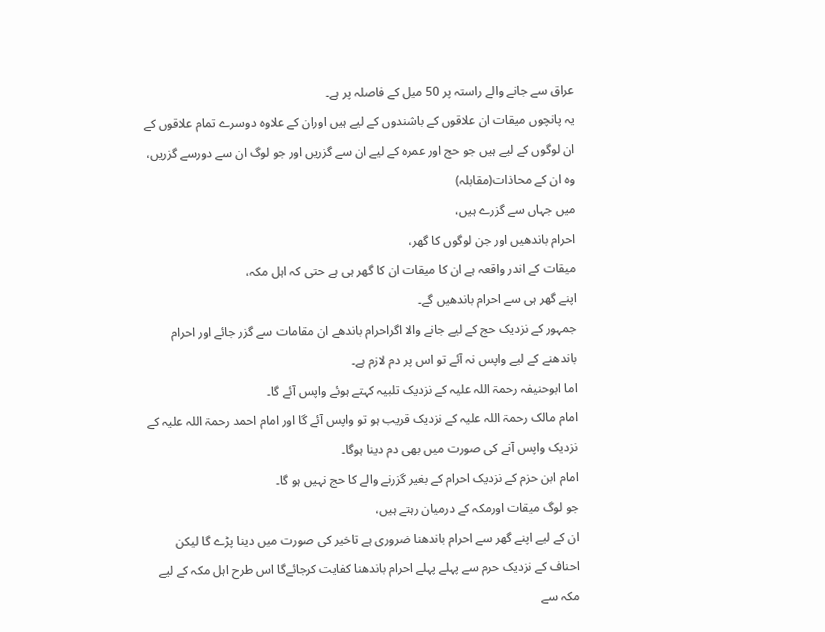عراق سے جانے والے راستہ پر 50 میل کے فاصلہ پر ہے۔
یہ پانچوں میقات ان علاقوں کے باشندوں کے لیے ہیں اوران کے علاوہ دوسرے تمام علاقوں کے ان لوگوں کے لیے ہیں جو حج اور عمرہ کے لیے ان سے گزریں اور جو لوگ ان سے دورسے گزریں،
وہ ان کے محاذات(مقابلہ)
میں جہاں سے گزرے ہیں،
احرام باندھیں اور جن لوگوں کا گھر،
میقات کے اندر واقعہ ہے ان کا میقات ان کا گھر ہی ہے حتی کہ اہل مکہ،
اپنے گھر ہی سے احرام باندھیں گے۔
جمہور کے نزدیک حج کے لیے جانے والا اگراحرام باندھے ان مقامات سے گزر جائے اور احرام باندھنے کے لیے واپس نہ آئے تو اس پر دم لازم ہے۔
اما ابوحنیفہ رحمۃ اللہ علیہ کے نزدیک تلبیہ کہتے ہوئے واپس آئے گا۔
امام مالک رحمۃ اللہ علیہ کے نزدیک قریب ہو تو واپس آئے گا اور امام احمد رحمۃ اللہ علیہ کے نزدیک واپس آنے کی صورت میں بھی دم دینا ہوگا۔
امام ابن حزم کے نزدیک احرام کے بغیر گزرنے والے کا حج نہیں ہو گا۔
جو لوگ میقات اورمکہ کے درمیان رہتے ہیں،
ان کے لیے اپنے گھر سے احرام باندھنا ضروری ہے تاخیر کی صورت میں دینا پڑے گا لیکن احناف کے نزدیک حرم سے پہلے پہلے احرام باندھنا کفایت کرجائےگا اس طرح اہل مکہ کے لیے مکہ سے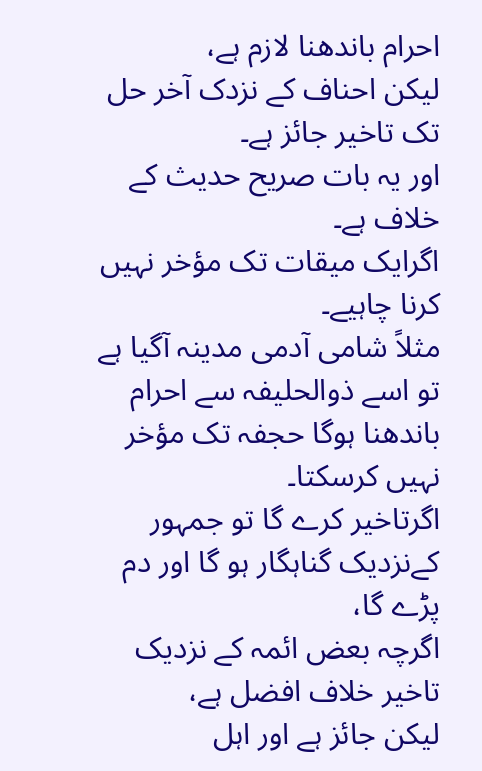احرام باندھنا لازم ہے،
لیکن احناف کے نزدک آخر حل تک تاخیر جائز ہے۔
اور یہ بات صریح حدیث کے خلاف ہے۔
اگرایک میقات تک مؤخر نہیں کرنا چاہیے۔
مثلاً شامی آدمی مدینہ آگیا ہے تو اسے ذوالحلیفہ سے احرام باندھنا ہوگا حجفہ تک مؤخر نہیں کرسکتا۔
اگرتاخیر کرے گا تو جمہور کےنزدیک گناہگار ہو گا اور دم پڑے گا،
اگرچہ بعض ائمہ کے نزدیک تاخیر خلاف افضل ہے،
لیکن جائز ہے اور اہل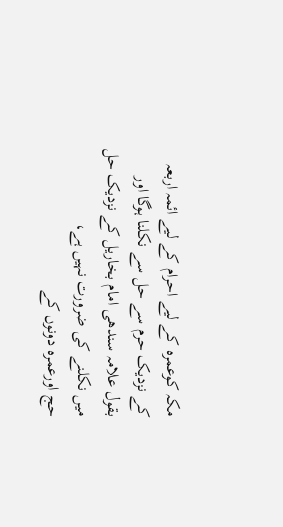مکہ کوعمرہ کے لیے احرام کے لیے ائمہ اربعہ کے نزدیک حرم سے حل سے نکلنا ہوگا اور بقول علامہ سندھی امام بخاریل کے نزدیک حل میں نکلنے کی ضرورت نہیں ہے،
حج اورعمرہ دونوں کے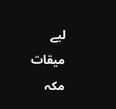لیے میقات مکہ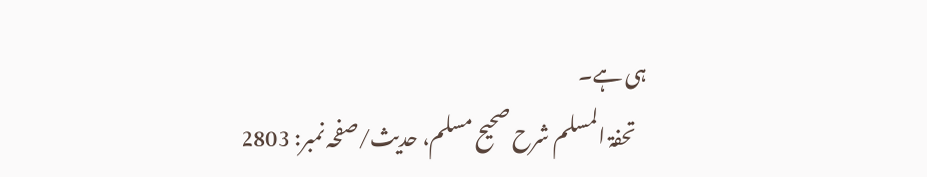ہی ہے۔
   تحفۃ المسلم شرح صحیح مسلم، حدیث/صفحہ نمبر: 2803